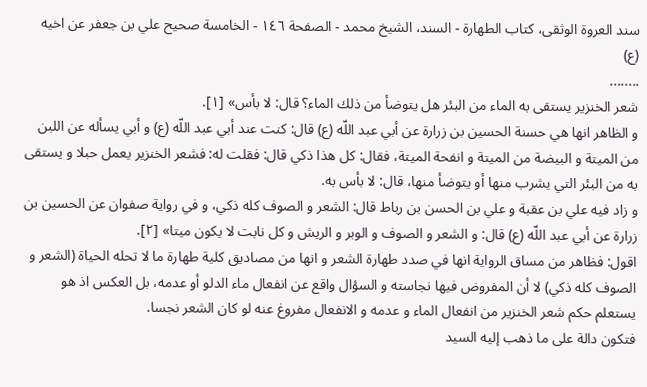سند العروة الوثقى، كتاب الطهارة - السند، الشيخ محمد - الصفحة ١٤٦ - الخامسة صحيح علي بن جعفر عن اخيه (ع)
........
شعر الخنزير يستقى به الماء من البئر هل يتوضأ من ذلك الماء؟ قال: لا بأس» [١].
و الظاهر انها هي حسنة الحسين بن زرارة عن أبي عبد اللّه (ع) قال: كنت عند أبي عبد اللّه (ع) و أبي يسأله عن اللبن من الميتة و البيضة من الميتة و انفحة الميتة، فقال: كل هذا ذكي قال: فقلت له: فشعر الخنزير يعمل حبلا و يستقى به من البئر التي يشرب منها أو يتوضأ منها، قال: لا بأس به.
و زاد فيه علي بن عقبة و علي بن الحسن بن رباط قال: الشعر و الصوف كله ذكي، و في رواية صفوان عن الحسين بن زرارة عن أبي عبد اللّه (ع) قال: و الشعر و الصوف و الوبر و الريش و كل نابت لا يكون ميتا» [٢].
اقول: فظاهر من مساق الرواية انها في صدد طهارة الشعر و انها من مصاديق كلية طهارة ما لا تحله الحياة (الشعر و الصوف كله ذكي) لا أن المفروض فيها نجاسته و السؤال واقع عن انفعال ماء الدلو أو عدمه، بل العكس اذ هو يستعلم حكم شعر الخنزير من انفعال الماء و عدمه و الانفعال مفروغ عنه لو كان الشعر نجسا.
فتكون دالة على ما ذهب إليه السيد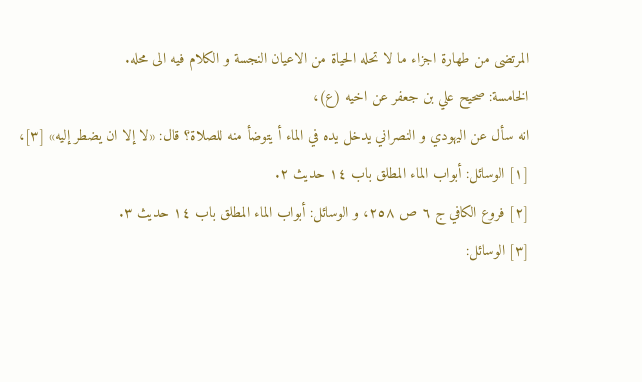المرتضى من طهارة اجزاء ما لا تحله الحياة من الاعيان النجسة و الكلام فيه الى محله.
الخامسة: صحيح علي بن جعفر عن اخيه (ع)،
انه سأل عن اليهودي و النصراني يدخل يده في الماء أ يتوضأ منه للصلاة؟ قال: «لا إلا ان يضطر إليه» [٣]،
[١] الوسائل: أبواب الماء المطلق باب ١٤ حديث ٢.
[٢] فروع الكافي ج ٦ ص ٢٥٨، و الوسائل: أبواب الماء المطلق باب ١٤ حديث ٣.
[٣] الوسائل: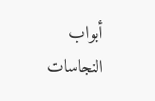أبواب النجاسات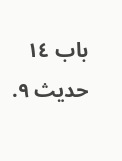باب ١٤ حديث ٩.